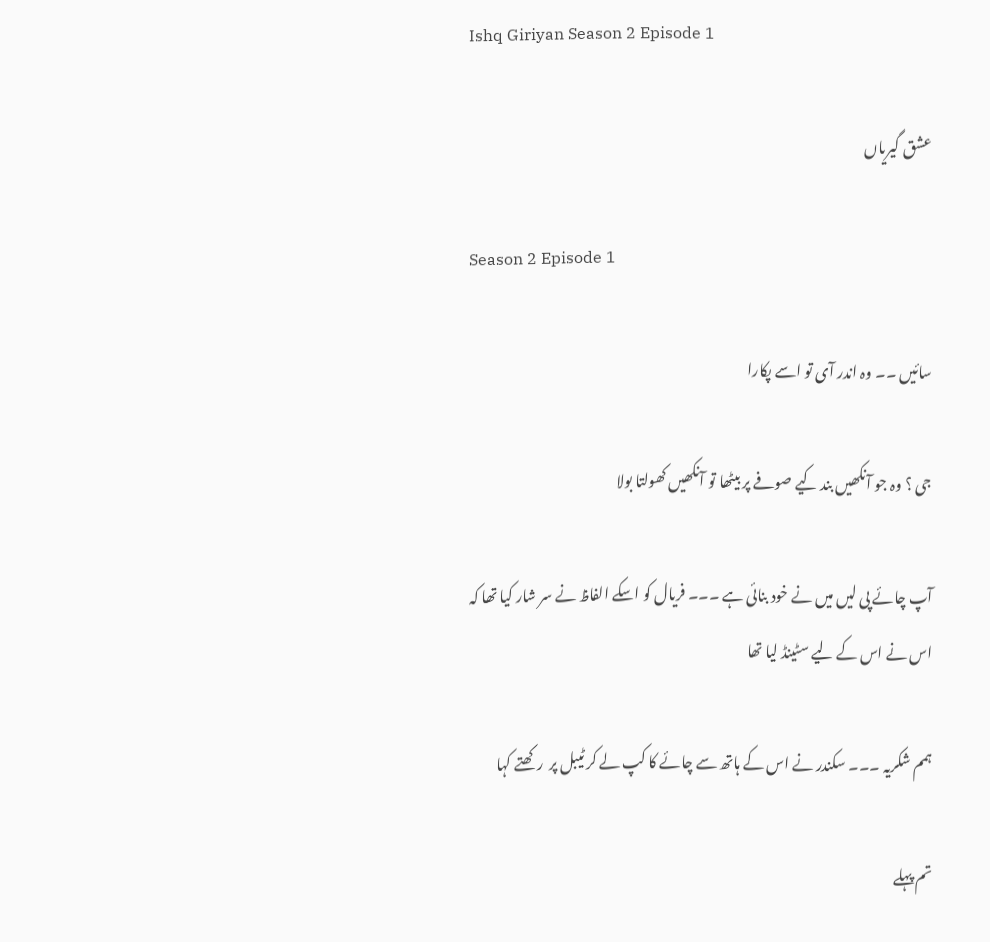Ishq Giriyan Season 2 Episode 1

عشق گیریاں

Season 2 Episode 1

سائیں ۔۔ وہ اندر آی تو اسے پکارا

جی ؟ وہ جو آنکھیں بند کیے صوفے پر بیٹھا تو آنکھیں کھولتا بولا

آپ چائے پی لیں میں نے خود بنائی ہے ۔۔۔ فریال کو اسکے الفاظ نے سر شار کیا تھا کہ اس نے اس کے لیے سٹینڈ لیا تھا

ہمم شکریہ ۔۔۔ سکندر نے اس کے ہاتھ سے چائے کا کپ لے کر ٹیبل پر  رکھتے کہا

تم پہلے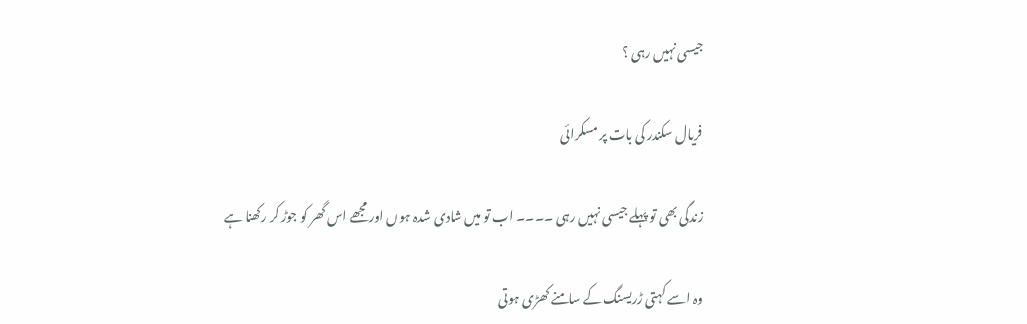جیسی نہیں رہی ؟

فریال سکندر کی بات پر مسکرائی

زندگی بھی تو پہلے جیسی نہیں رہی ۔۔۔۔ اب تو میں شادی شدہ ہوں اور مجھے اس گھر کو جوڑ کر رکھنا ہے

وہ اسے کہتی ڑریسنگ کے سامنے کھڑی ہوتی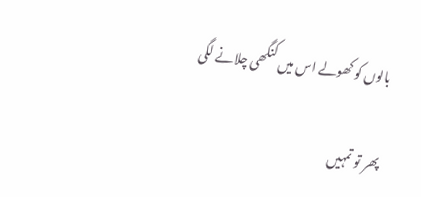بالوں کو کھولے اس میں کنگھی چلانے لگی

پھر تو تمہیں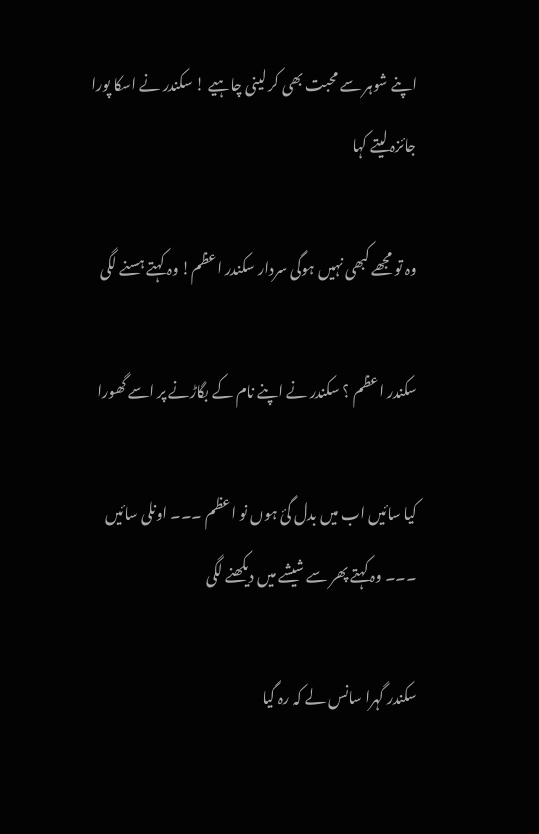اپنے شوہر سے محبت بھی کر لینی چاہیے ! سکندر نے اسکا پورا جائزہ لیتے کہا

وہ تو مجھے کبھی نہیں ہوگی سردار سکندر اعظم! وہ کہتے ہسنے لگی

سکندر اعظم ؟ سکندر نے اپنے نام کے بگاڑنے پر اسے گھورا

کیا سائیں اب میں بدل گئ ہوں نو اعظم ۔۔۔ اونلی سائیں ۔۔۔ وہ کہتے پھر سے شیشے میں دیکھنے لگی

سکندر گہرا سانس لے کہ رہ گیا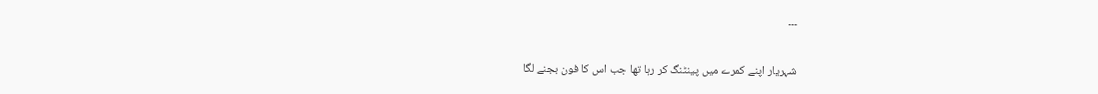۔۔۔

شہریار اپنے کمرے میں پینٹنگ کر رہا تھا جب اس کا فون بجنے لگا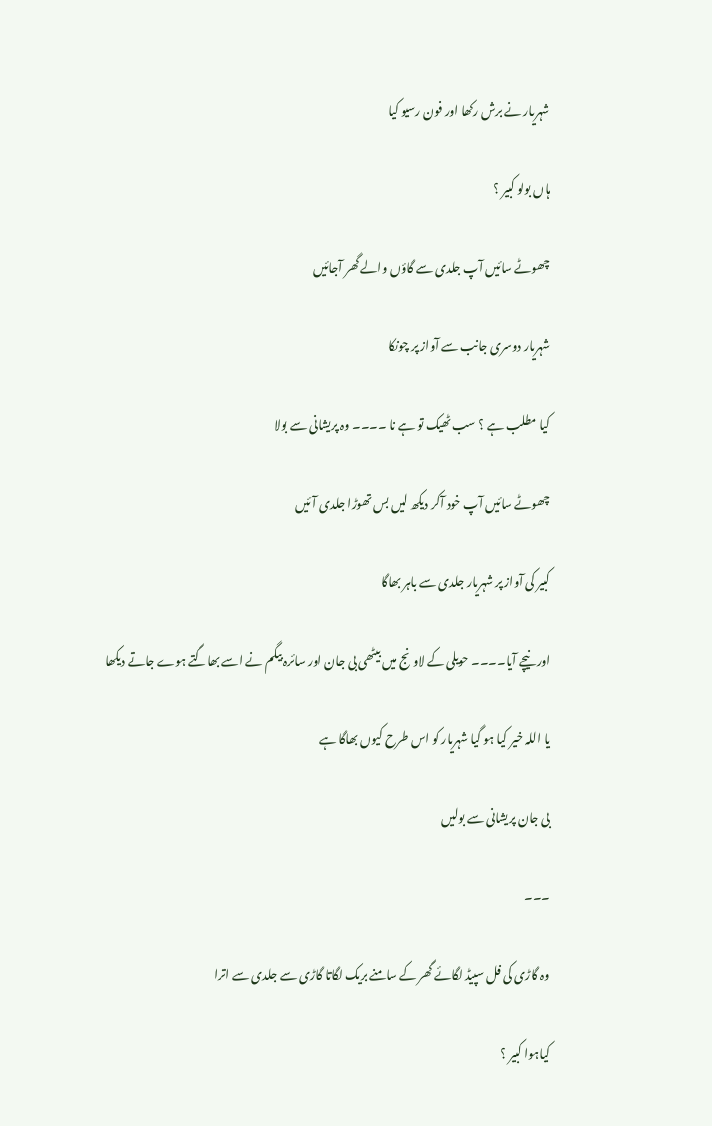شہریار نے برش رکھا اور فون رسیو کیا

ہاں بولو کبیر ؟

چھوٹے سائیں آپ جلدی سے گاؤں والے گھر آجائیں

شہریار دوسری جانب سے آواز پر چونکا

کیا مطلب ہے ؟ سب ٹھیک تو ہے نا ۔۔۔۔ وہ پریشانی سے بولا

چھوٹے سائیں آپ خود آکر دیکھ لیں بس تھوڑا جلدی آئیں

کبیر کی آواز پر شہریار جلدی سے باہر بھاگا

اور نیچے آیا۔۔۔۔ حویلی کے لاونج میں بیٹھی بی جان اور سائرہ بیگم نے اسے بھاگتے ہوے جاتے دیکھا

یا اللہ خیر کیا ہو گیا شہریار کو اس طرح کیوں بھاگا ہے

بی جان پریشانی سے بولیں

۔۔۔

وہ گاڑی کی فل سپیڈ لگائے گھر کے سامنے بریک لگاتا گاڑی سے جلدی سے اترا

کیاہوا کبیر ؟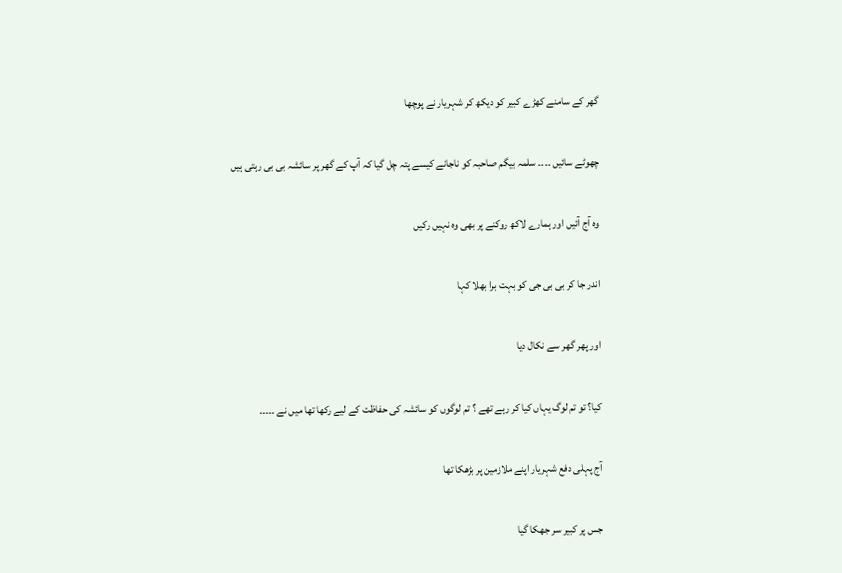گھر کے سامنے کھڑے کبیر کو دیکھ کر شہریار نے پوچھا

چھوٹے سائیں ۔۔۔۔ سلمہ بیگم صاحبہ کو ناجانے کیسے پتہ چل گیا کہ آپ کے گھر پر سائشہ بی بی رہتی ہیں

وہ آج آئیں اور ہمارے لاکھ روکنے پر بھی وہ نہیں رکیں

اندر جا کر بی بی جی کو بہت برا بھلا کہا

اور پھر گھر سے نکال دیا

کیا؟ تو تم لوگ یہاں کیا کر رہے تھے ؟ تم لوگوں کو سائشہ کی حفاظت کے لیے رکھا تھا میں نے ۔۔۔۔۔

آج پہلی دفع شہریار اپنے ملازمین پر بڑھکا تھا

جس پر کبیر سر جھکا گیا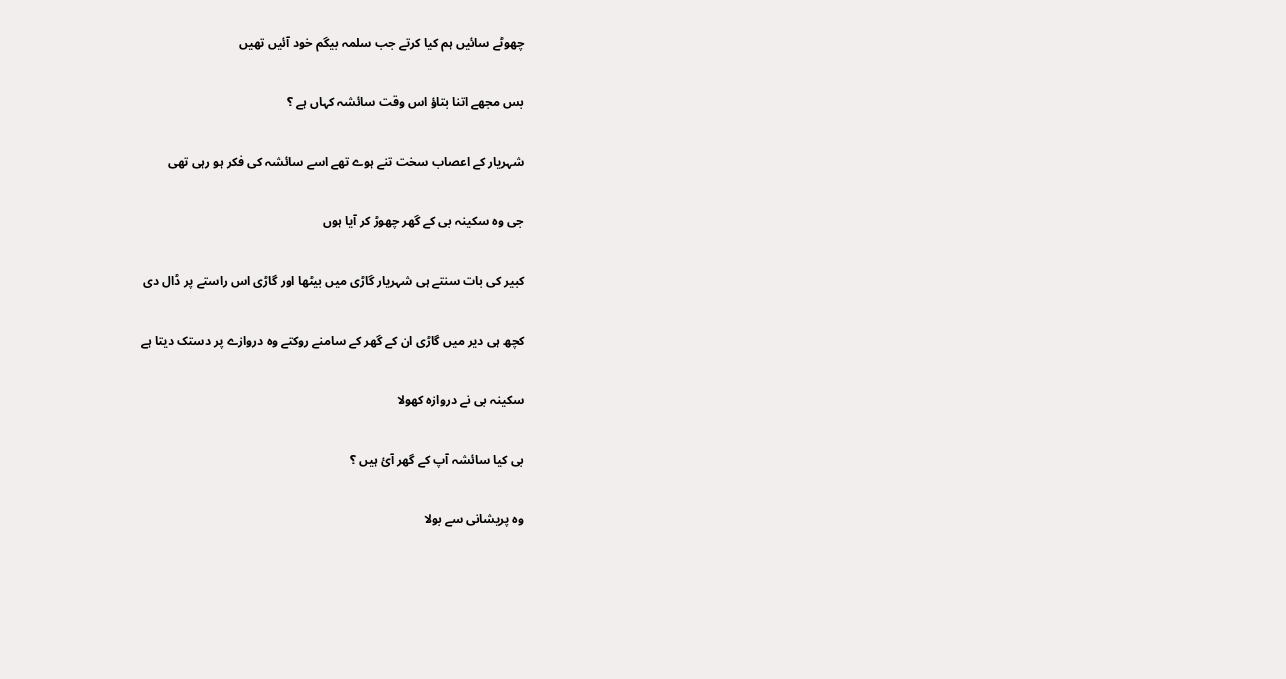چھوٹے سائیں ہم کیا کرتے جب سلمہ بیگم خود آئیں تھیں

بس مجھے اتنا بتاؤ اس وقت سائشہ کہاں ہے ؟

شہریار کے اعصاب سخت تنے ہوے تھے اسے سائشہ کی فکر ہو رہی تھی

جی وہ سکینہ بی کے گھر چھوڑ کر آیا ہوں

کبیر کی بات سنتے ہی شہریار گاڑی میں بیٹھا اور گاڑی اس راستے پر ڈال دی

کچھ ہی دیر میں گاڑی ان کے گھر کے سامنے روکتے وہ دروازے پر دستک دیتا ہے

سکینہ بی نے دروازہ کھولا

بی کیا سائشہ آپ کے گھر آئ ہیں ؟

وہ پریشانی سے بولا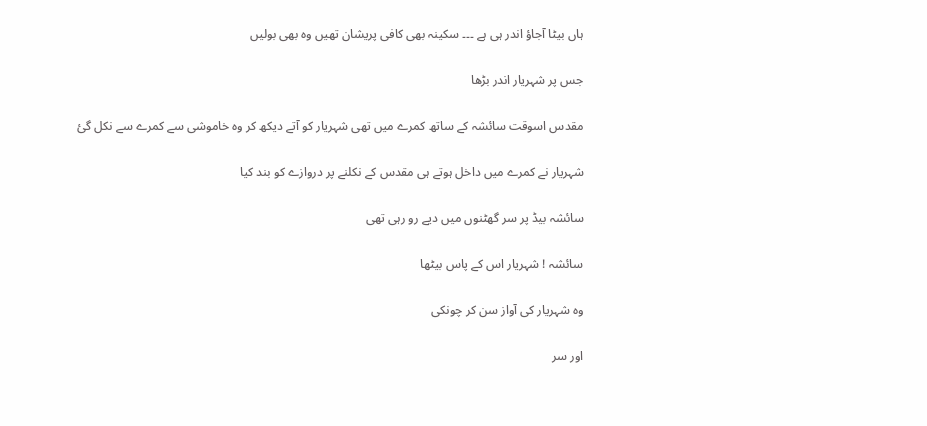ہاں بیٹا آجاؤ اندر ہی ہے ۔۔۔ سکینہ بھی کافی پریشان تھیں وہ بھی بولیں

جس پر شہریار اندر بڑھا

مقدس اسوقت سائشہ کے ساتھ کمرے میں تھی شہریار کو آتے دیکھ کر وہ خاموشی سے کمرے سے نکل گئ

شہریار نے کمرے میں داخل ہوتے ہی مقدس کے نکلنے پر دروازے کو بند کیا

سائشہ بیڈ پر سر گھٹنوں میں دیے رو رہی تھی

سائشہ ! شہریار اس کے پاس بیٹھا

وہ شہریار کی آواز سن کر چونکی

اور سر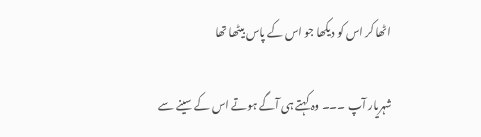اٹھا کر اس کو دیکھا جو اس کے پاس بیٹھا تھا

شہریار آپ ۔۔۔ وہ کہتے ہی آگے ہوتے اس کے سینے سے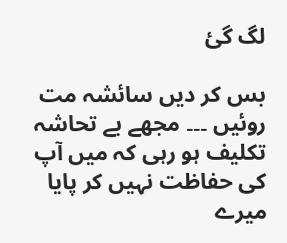لگ گئ

بس کر دیں سائشہ مت روئیں ۔۔۔ مجھے بے تحاشہ تکلیف ہو رہی کہ میں آپ کی حفاظت نہیں کر پایا میرے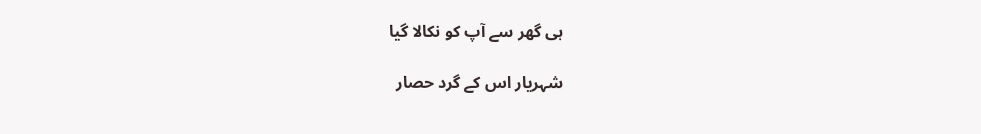ہی گھر سے آپ کو نکالا گیا

شہریار اس کے گرد حصار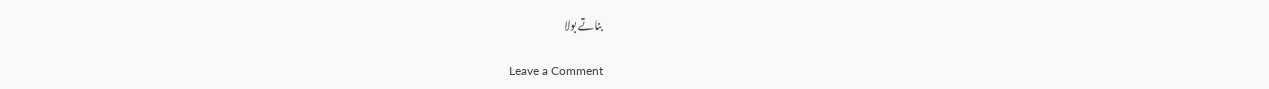بناتے بولا

Leave a Comment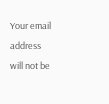Your email address will not be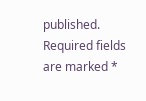published. Required fields are marked *